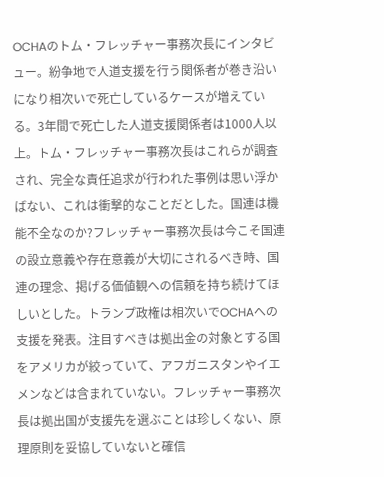OCHAのトム・フレッチャー事務次長にインタビュー。紛争地で人道支援を行う関係者が巻き沿いになり相次いで死亡しているケースが増えている。3年間で死亡した人道支援関係者は1000人以上。トム・フレッチャー事務次長はこれらが調査され、完全な責任追求が行われた事例は思い浮かばない、これは衝撃的なことだとした。国連は機能不全なのか?フレッチャー事務次長は今こそ国連の設立意義や存在意義が大切にされるべき時、国連の理念、掲げる価値観への信頼を持ち続けてほしいとした。トランプ政権は相次いでOCHAへの支援を発表。注目すべきは拠出金の対象とする国をアメリカが絞っていて、アフガニスタンやイエメンなどは含まれていない。フレッチャー事務次長は拠出国が支援先を選ぶことは珍しくない、原理原則を妥協していないと確信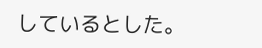しているとした。